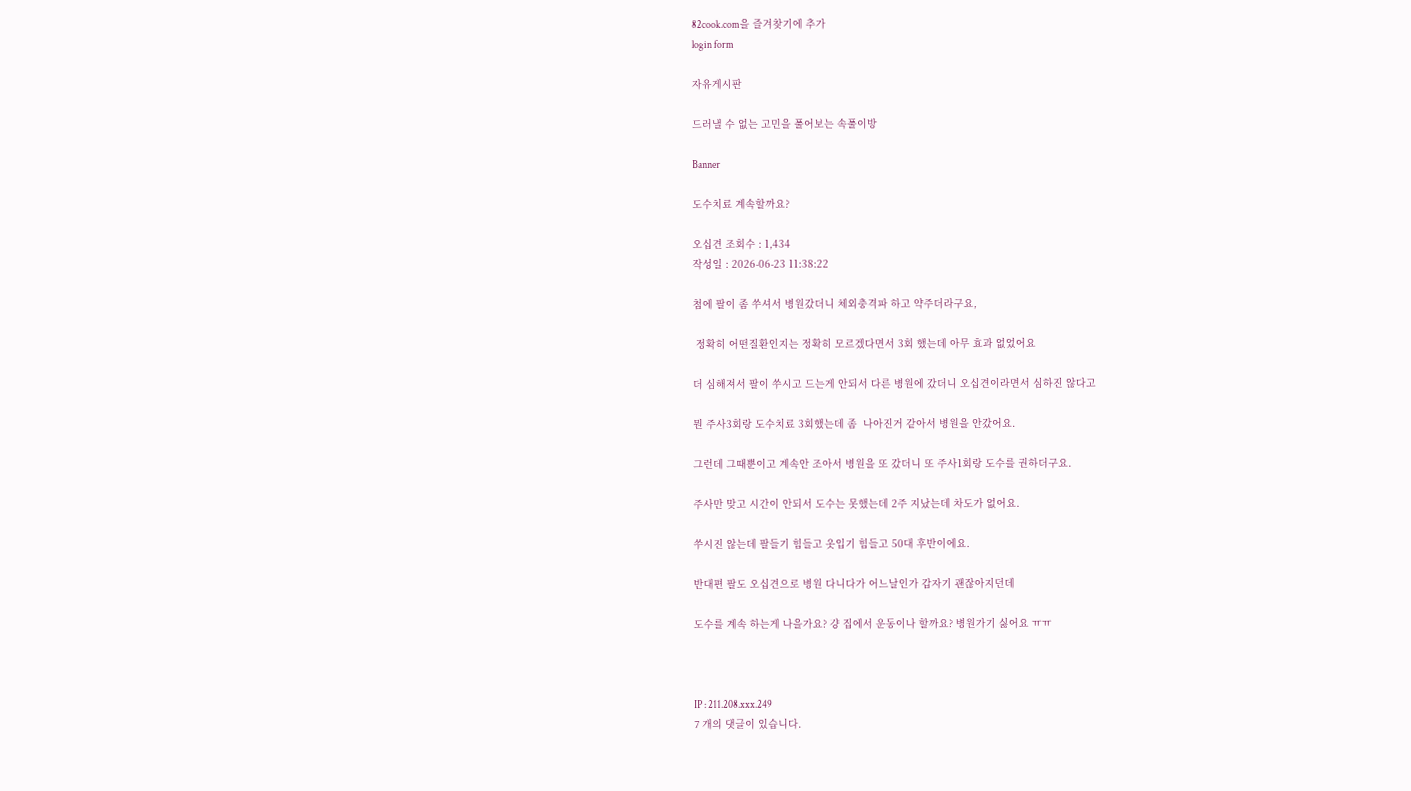82cook.com을 즐겨찾기에 추가
login form

자유게시판

드러낼 수 없는 고민을 풀어보는 속풀이방

Banner

도수치료 계속할까요?

오십견 조회수 : 1,434
작성일 : 2026-06-23 11:38:22

첨에 팔이 좀 쑤셔서 병원갔더니 체외충격파 하고 약주더라구요,

 정확히 어떤질환인지는 정확히 모르겠다면서 3회 했는데 아무 효과 없었어요

더 심해져서 팔이 쑤시고 드는게 안되서 다른 병원에 갔더니 오십견이라면서 심하진 않다고

뭔 주사3회랑 도수치료 3회했는데 좀  나아진거 같아서 병원을 안갔어요.

그런데 그때뿐이고 계속안 조아서 병원을 또 갔더니 또 주사1회랑 도수를 권하더구요.

주사만 맞고 시간이 안되서 도수는 못했는데 2주 지났는데 차도가 없어요.

쑤시진 않는데 팔들기 힘들고 옷입기 힘들고 50대 후반이에요.

반대편 팔도 오십견으로 병원 다니다가 어느날인가 갑자기 괜잖아지던데

도수를 계속 하는게 나을가요? 걍 집에서 운동이나 할까요? 병원가기 싫어요 ㅠㅠ



IP : 211.208.xxx.249
7 개의 댓글이 있습니다.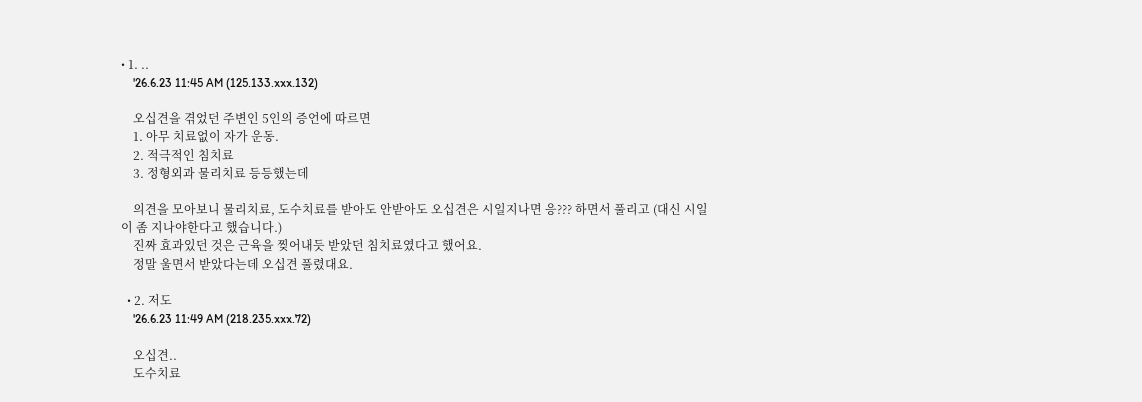• 1. ..
    '26.6.23 11:45 AM (125.133.xxx.132)

    오십견을 겪었던 주변인 5인의 증언에 따르면
    1. 아무 치료없이 자가 운동.
    2. 적극적인 침치료
    3. 정형외과 물리치료 등등했는데

    의견을 모아보니 물리치료, 도수치료를 받아도 안받아도 오십견은 시일지나면 응??? 하면서 풀리고 (대신 시일이 좀 지나야한다고 했습니다.)
    진짜 효과있던 것은 근육을 찢어내듯 받았던 침치료였다고 했어요.
    정말 울면서 받았다는데 오십견 풀렸대요.

  • 2. 저도
    '26.6.23 11:49 AM (218.235.xxx.72)

    오십견..
    도수치료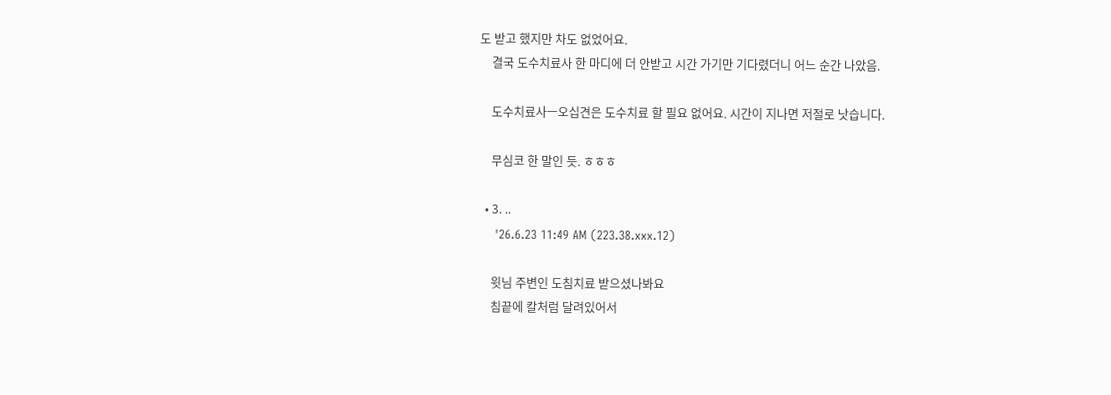도 받고 했지만 차도 없었어요.
    결국 도수치료사 한 마디에 더 안받고 시간 가기만 기다렸더니 어느 순간 나았음.

    도수치료사ㅡ오십견은 도수치료 할 필요 없어요. 시간이 지나면 저절로 낫습니다.

    무심코 한 말인 듯. ㅎㅎㅎ

  • 3. ..
    '26.6.23 11:49 AM (223.38.xxx.12)

    윗님 주변인 도침치료 받으셨나봐요
    침끝에 칼처럼 달려있어서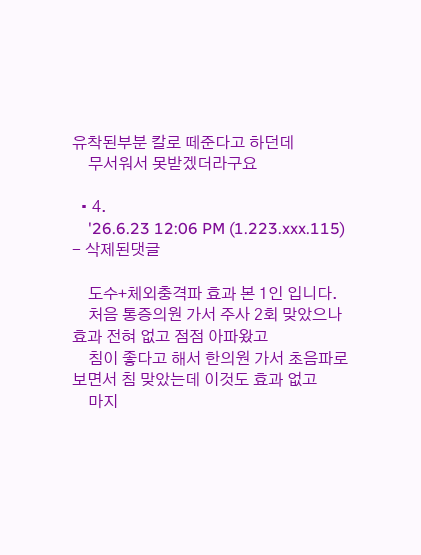유착된부분 칼로 떼준다고 하던데
    무서워서 못받겠더라구요

  • 4.
    '26.6.23 12:06 PM (1.223.xxx.115) - 삭제된댓글

    도수+체외충격파 효과 본 1인 입니다.
    처음 통증의원 가서 주사 2회 맞았으나 효과 전혀 없고 점점 아파왔고
    침이 좋다고 해서 한의원 가서 초음파로 보면서 침 맞았는데 이것도 효과 없고
    마지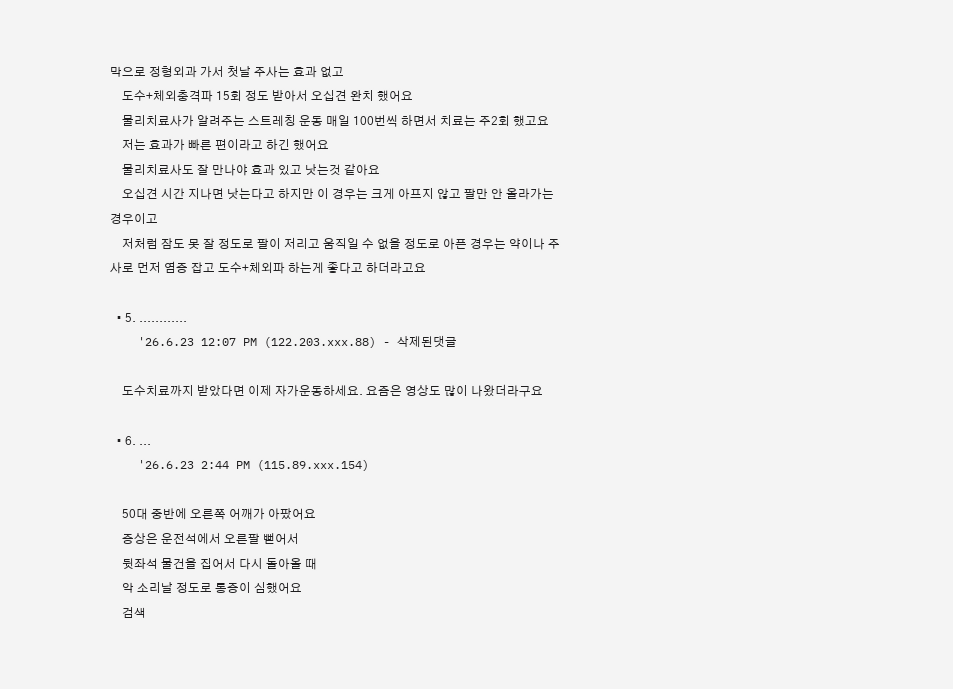막으로 정형외과 가서 첫날 주사는 효과 없고
    도수+체외충격파 15회 정도 받아서 오십견 완치 했어요
    물리치료사가 알려주는 스트레칭 운동 매일 100번씩 하면서 치료는 주2회 했고요
    저는 효과가 빠른 편이라고 하긴 했어요
    물리치료사도 잘 만나야 효과 있고 낫는것 같아요
    오십견 시간 지나면 낫는다고 하지만 이 경우는 크게 아프지 않고 팔만 안 올라가는 경우이고
    저처럼 잠도 못 잘 정도로 팔이 저리고 움직일 수 없을 정도로 아픈 경우는 약이나 주사로 먼저 염증 잡고 도수+체외파 하는게 좋다고 하더라고요

  • 5. ............
    '26.6.23 12:07 PM (122.203.xxx.88) - 삭제된댓글

    도수치료까지 받았다면 이제 자가운동하세요. 요즘은 영상도 많이 나왔더라구요

  • 6. ...
    '26.6.23 2:44 PM (115.89.xxx.154)

    50대 중반에 오른쪽 어깨가 아팠어요
    증상은 운전석에서 오른팔 뻗어서
    뒷좌석 물건을 집어서 다시 돌아올 때
    악 소리날 정도로 통증이 심했어요
    검색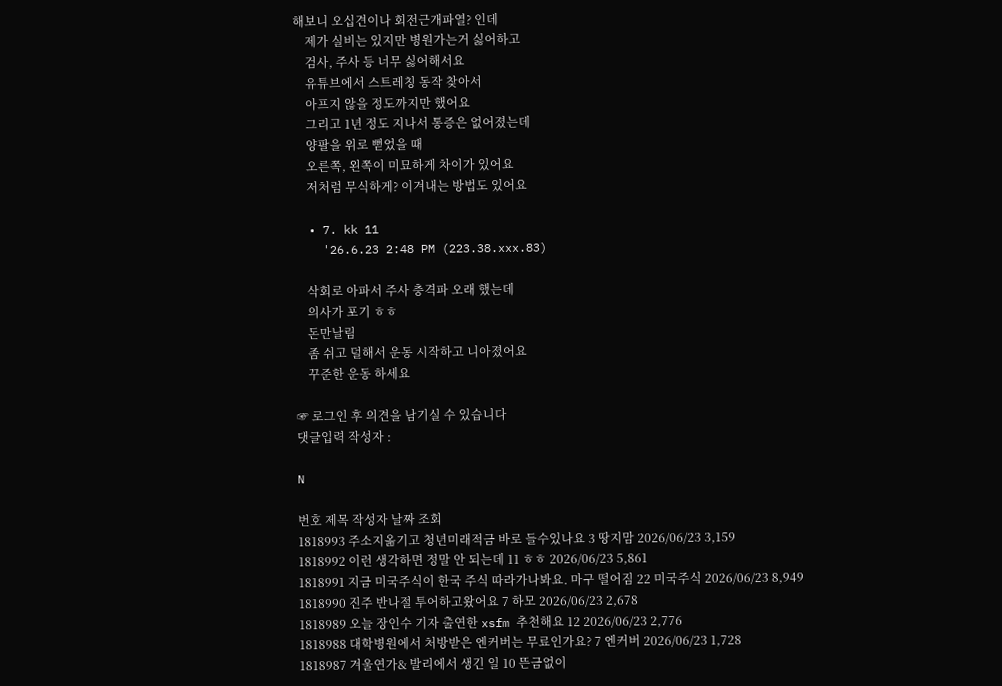해보니 오십견이나 회전근개파열? 인데
    제가 실비는 있지만 병원가는거 싫어하고
    검사, 주사 등 너무 싫어해서요
    유튜브에서 스트레칭 동작 찾아서
    아프지 않을 정도까지만 했어요
    그리고 1년 정도 지나서 통증은 없어졌는데
    양팔을 위로 뻗었을 때
    오른쪽, 왼쪽이 미묘하게 차이가 있어요
    저처럼 무식하게? 이겨내는 방법도 있어요

  • 7. kk 11
    '26.6.23 2:48 PM (223.38.xxx.83)

    삭회로 아파서 주사 충격파 오래 했는데
    의사가 포기 ㅎㅎ
    돈만날림
    좀 쉬고 덜해서 운동 시작하고 니아졌어요
    꾸준한 운동 하세요

☞ 로그인 후 의견을 남기실 수 있습니다
댓글입력 작성자 :

N

번호 제목 작성자 날짜 조회
1818993 주소지옮기고 청년미래적금 바로 들수있나요 3 땅지맘 2026/06/23 3,159
1818992 이런 생각하면 정말 안 되는데 11 ㅎㅎ 2026/06/23 5,861
1818991 지금 미국주식이 한국 주식 따라가나봐요. 마구 떨어짐 22 미국주식 2026/06/23 8,949
1818990 진주 반나절 투어하고왔어요 7 하모 2026/06/23 2,678
1818989 오늘 장인수 기자 출연한 xsfm 추천해요 12 2026/06/23 2,776
1818988 대학병원에서 처방받은 엔커버는 무료인가요? 7 엔커버 2026/06/23 1,728
1818987 겨울연가& 발리에서 생긴 일 10 뜬금없이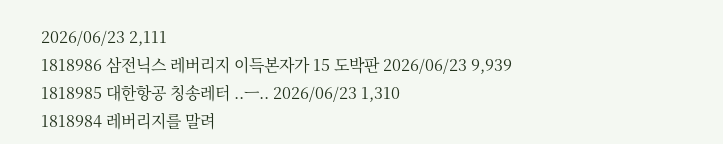2026/06/23 2,111
1818986 삼전닉스 레버리지 이득본자가 15 도박판 2026/06/23 9,939
1818985 대한항공 칭송레터 ..ㅡ.. 2026/06/23 1,310
1818984 레버리지를 말려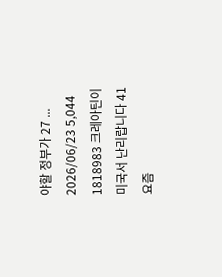야할 정부가 27 ... 2026/06/23 5,044
1818983 크레아틴이 미국서 난리랍니다 41 요즘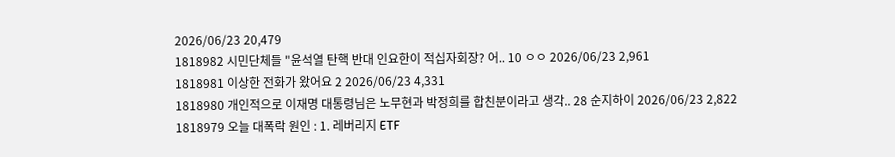2026/06/23 20,479
1818982 시민단체들 "윤석열 탄핵 반대 인요한이 적십자회장? 어.. 10 ㅇㅇ 2026/06/23 2,961
1818981 이상한 전화가 왔어요 2 2026/06/23 4,331
1818980 개인적으로 이재명 대통령님은 노무현과 박정희를 합친분이라고 생각.. 28 순지하이 2026/06/23 2,822
1818979 오늘 대폭락 원인 : 1. 레버리지 ETF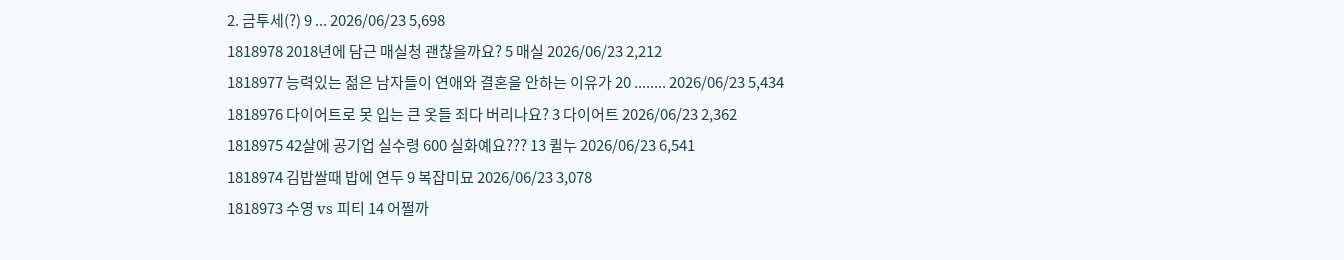2. 금투세(?) 9 ... 2026/06/23 5,698
1818978 2018년에 담근 매실청 괜찮을까요? 5 매실 2026/06/23 2,212
1818977 능력있는 젊은 남자들이 연애와 결혼을 안하는 이유가 20 ........ 2026/06/23 5,434
1818976 다이어트로 못 입는 큰 옷들 죄다 버리나요? 3 다이어트 2026/06/23 2,362
1818975 42살에 공기업 실수령 600 실화예요??? 13 퀼누 2026/06/23 6,541
1818974 김밥쌀때 밥에 연두 9 복잡미묘 2026/06/23 3,078
1818973 수영 vs 피티 14 어쩔까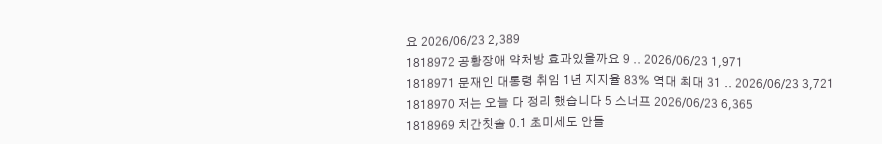요 2026/06/23 2,389
1818972 공황장애 약처방 효과있을까요 9 .. 2026/06/23 1,971
1818971 문재인 대통령 취임 1년 지지율 83% 역대 최대 31 .. 2026/06/23 3,721
1818970 저는 오늘 다 정리 했습니다 5 스너프 2026/06/23 6,365
1818969 치간칫솔 0.1 초미세도 안들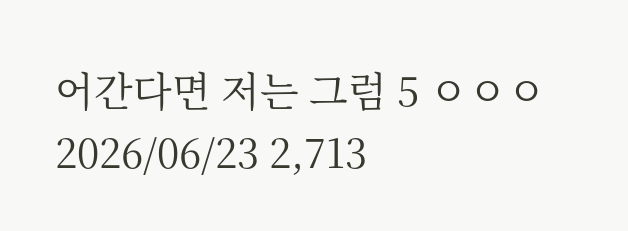어간다면 저는 그럼 5 ㅇㅇㅇ 2026/06/23 2,713